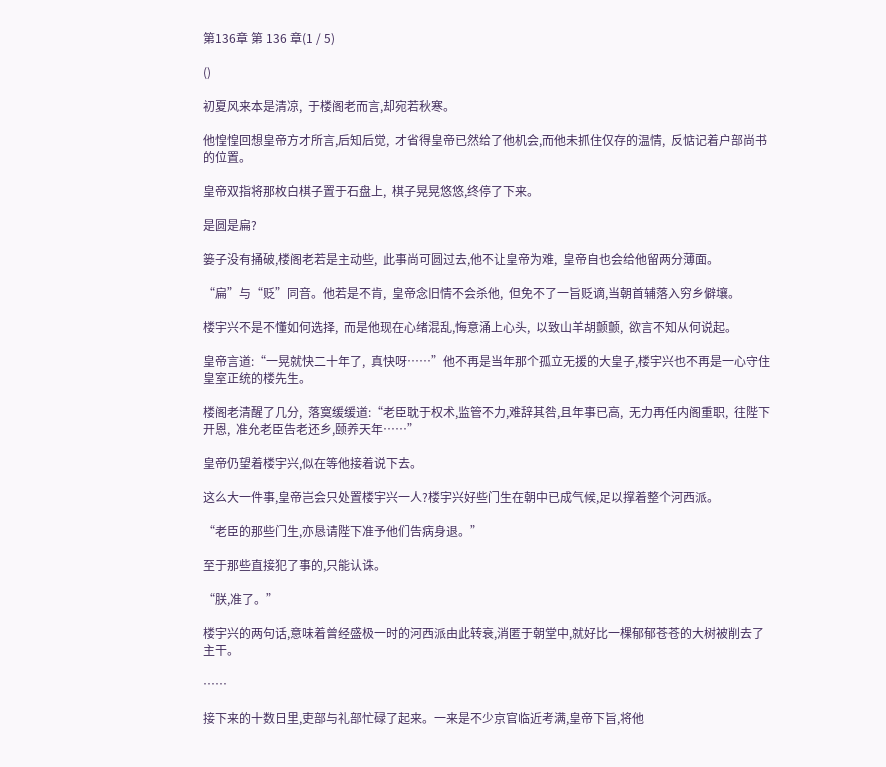第136章 第 136 章(1 / 5)

()

初夏风来本是清凉,  于楼阁老而言,却宛若秋寒。

他惶惶回想皇帝方才所言,后知后觉,  才省得皇帝已然给了他机会,而他未抓住仅存的温情,  反惦记着户部尚书的位置。

皇帝双指将那枚白棋子置于石盘上,  棋子晃晃悠悠,终停了下来。

是圆是扁?

篓子没有捅破,楼阁老若是主动些,  此事尚可圆过去,他不让皇帝为难,  皇帝自也会给他留两分薄面。

“扁”与“贬”同音。他若是不肯,  皇帝念旧情不会杀他,  但免不了一旨贬谪,当朝首辅落入穷乡僻壤。

楼宇兴不是不懂如何选择,  而是他现在心绪混乱,悔意涌上心头,  以致山羊胡颤颤,  欲言不知从何说起。

皇帝言道:“一晃就快二十年了,  真快呀……”他不再是当年那个孤立无援的大皇子,楼宇兴也不再是一心守住皇室正统的楼先生。

楼阁老清醒了几分,  落寞缓缓道:“老臣耽于权术,监管不力,难辞其咎,且年事已高,  无力再任内阁重职,  往陛下开恩,  准允老臣告老还乡,颐养天年……”

皇帝仍望着楼宇兴,似在等他接着说下去。

这么大一件事,皇帝岂会只处置楼宇兴一人?楼宇兴好些门生在朝中已成气候,足以撑着整个河西派。

“老臣的那些门生,亦恳请陛下准予他们告病身退。”

至于那些直接犯了事的,只能认诛。

“朕,准了。”

楼宇兴的两句话,意味着曾经盛极一时的河西派由此转衰,消匿于朝堂中,就好比一棵郁郁苍苍的大树被削去了主干。

……

接下来的十数日里,吏部与礼部忙碌了起来。一来是不少京官临近考满,皇帝下旨,将他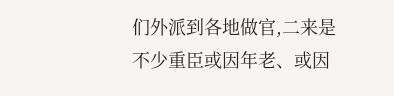们外派到各地做官,二来是不少重臣或因年老、或因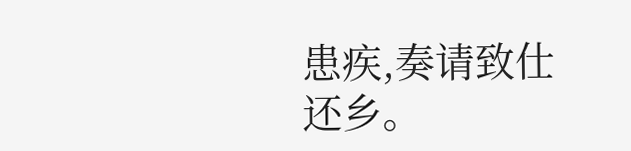患疾,奏请致仕还乡。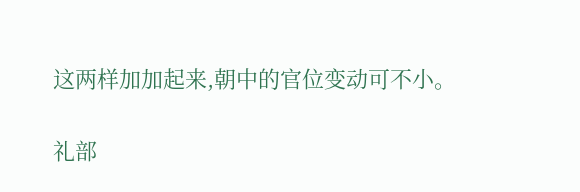这两样加加起来,朝中的官位变动可不小。

礼部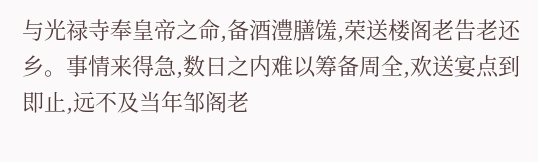与光禄寺奉皇帝之命,备酒澧膳馐,荣送楼阁老告老还乡。事情来得急,数日之内难以筹备周全,欢送宴点到即止,远不及当年邹阁老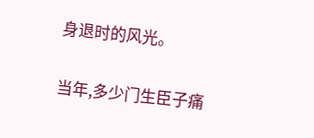身退时的风光。

当年,多少门生臣子痛